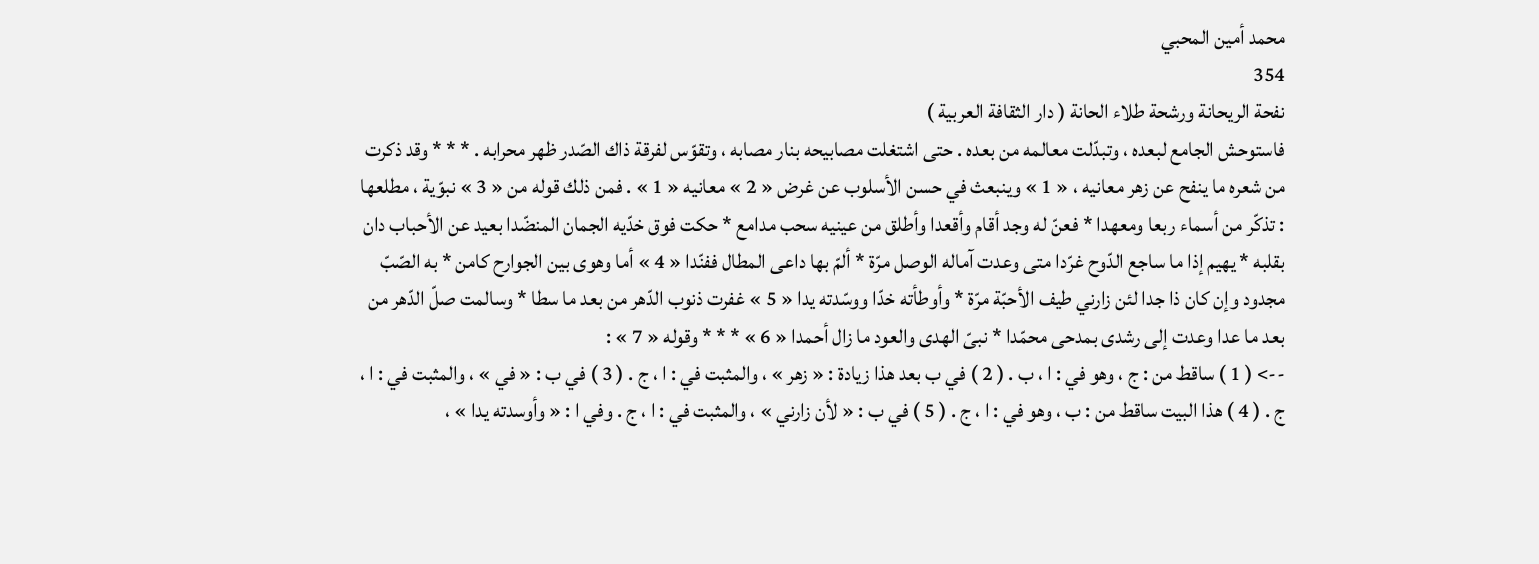محمد أمين المحبي
354
نفحة الريحانة ورشحة طلاء الحانة ( دار الثقافة العربية )
فاستوحش الجامع لبعده ، وتبدّلت معالمه من بعده . حتى اشتغلت مصابيحه بنار مصابه ، وتقوّس لفرقة ذاك الصّدر ظهر محرابه . * * * وقد ذكرت من شعره ما ينفح عن زهر معانيه ، « 1 » وينبعث في حسن الأسلوب عن غرض « 2 » معانيه « 1 » . فمن ذلك قوله من « 3 » نبوّية ، مطلعها : تذكّر من أسماء ربعا ومعهدا * فعنّ له وجد أقام وأقعدا وأطلق من عينيه سحب مدامع * حكت فوق خدّيه الجمان المنضّدا بعيد عن الأحباب دان بقلبه * يهيم إذا ما ساجع الدّوح غرّدا متى وعدت آماله الوصل مرّة * ألمّ بها داعى المطال ففنّدا « 4 » أما وهوى بين الجوارح كامن * به الصّبّ مجدود وإن كان ذا جدا لئن زارني طيف الأحبّة مرّة * وأوطأته خدّا ووسّدته يدا « 5 » غفرت ذنوب الدّهر من بعد ما سطا * وسالمت صلّ الدّهر من بعد ما عدا وعدت إلى رشدى بمدحى محمّدا * نبىّ الهدى والعود ما زال أحمدا « 6 » * * * وقوله « 7 » :
--> ( 1 ) ساقط من : ج ، وهو في : ا ، ب . ( 2 ) في ب بعد هذا زيادة : « زهر » ، والمثبت في : ا ، ج . ( 3 ) في ب : « في » ، والمثبت في : ا ، ج . ( 4 ) هذا البيت ساقط من : ب ، وهو في : ا ، ج . ( 5 ) في ب : « لأن زارني » ، والمثبت في : ا ، ج . وفي ا : « وأوسدته يدا » ،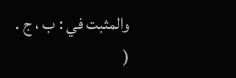والمثبت في : ب ، ج . (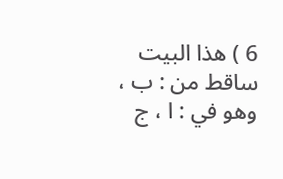6 ) هذا البيت ساقط من : ب ، وهو في : ا ، ج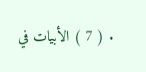. ( 7 ) الأبيات في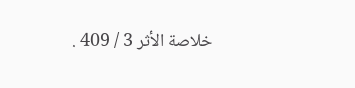خلاصة الأثر 3 / 409 .